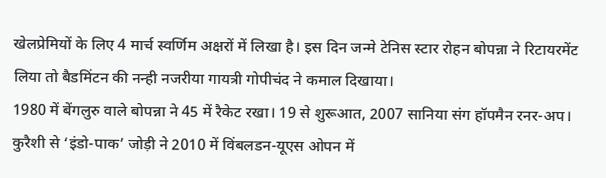खेलप्रेमियों के लिए 4 मार्च स्वर्णिम अक्षरों में लिखा है। इस दिन जन्मे टेनिस स्टार रोहन बोपन्ना ने रिटायरमेंट लिया तो बैडमिंटन की नन्ही नजरीया गायत्री गोपीचंद ने कमाल दिखाया।
1980 में बेंगलुरु वाले बोपन्ना ने 45 में रैकेट रखा। 19 से शुरूआत, 2007 सानिया संग हॉपमैन रनर-अप। कुरैशी से ‘इंडो-पाक’ जोड़ी ने 2010 में विंबलडन-यूएस ओपन में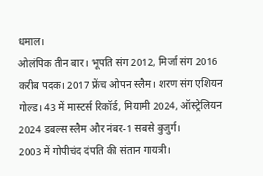धमाल।
ओलंपिक तीन बार। भूपति संग 2012, मिर्जा संग 2016 करीब पदक। 2017 फ्रेंच ओपन स्लैम। शरण संग एशियन गोल्ड। 43 में मास्टर्स रिकॉर्ड, मियामी 2024, ऑस्ट्रेलियन 2024 डबल्स स्लैम और नंबर-1 सबसे बुजुर्ग।
2003 में गोपीचंद दंपति की संतान गायत्री।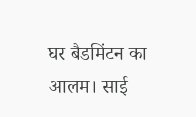घर बैडमिंटन का आलम। साई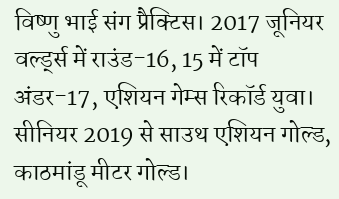विष्णु भाई संग प्रैक्टिस। 2017 जूनियर वर्ल्ड्स में राउंड-16, 15 में टॉप अंडर-17, एशियन गेम्स रिकॉर्ड युवा।
सीनियर 2019 से साउथ एशियन गोल्ड, काठमांडू मीटर गोल्ड।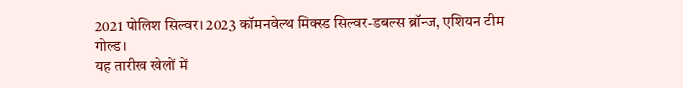2021 पोलिश सिल्वर। 2023 कॉमनवेल्थ मिक्स्ड सिल्वर-डबल्स ब्रॉन्ज, एशियन टीम गोल्ड।
यह तारीख खेलों में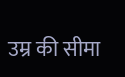उम्र की सीमा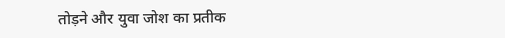तोड़ने और युवा जोश का प्रतीक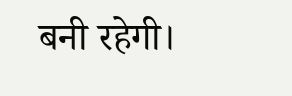बनी रहेगी।